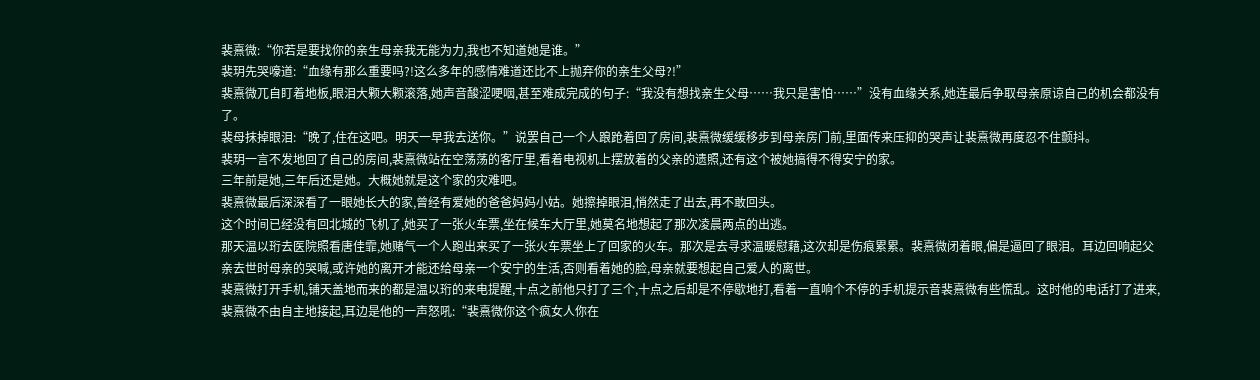裴熹微:“你若是要找你的亲生母亲我无能为力,我也不知道她是谁。”
裴玥先哭嚎道:“血缘有那么重要吗?!这么多年的感情难道还比不上抛弃你的亲生父母?!”
裴熹微兀自盯着地板,眼泪大颗大颗滚落,她声音酸涩哽咽,甚至难成完成的句子:“我没有想找亲生父母……我只是害怕……”没有血缘关系,她连最后争取母亲原谅自己的机会都没有了。
裴母抹掉眼泪:“晚了,住在这吧。明天一早我去送你。”说罢自己一个人踉跄着回了房间,裴熹微缓缓移步到母亲房门前,里面传来压抑的哭声让裴熹微再度忍不住颤抖。
裴玥一言不发地回了自己的房间,裴熹微站在空荡荡的客厅里,看着电视机上摆放着的父亲的遗照,还有这个被她搞得不得安宁的家。
三年前是她,三年后还是她。大概她就是这个家的灾难吧。
裴熹微最后深深看了一眼她长大的家,曾经有爱她的爸爸妈妈小姑。她擦掉眼泪,悄然走了出去,再不敢回头。
这个时间已经没有回北城的飞机了,她买了一张火车票,坐在候车大厅里,她莫名地想起了那次凌晨两点的出逃。
那天温以珩去医院照看唐佳霏,她赌气一个人跑出来买了一张火车票坐上了回家的火车。那次是去寻求温暖慰藉,这次却是伤痕累累。裴熹微闭着眼,偏是逼回了眼泪。耳边回响起父亲去世时母亲的哭喊,或许她的离开才能还给母亲一个安宁的生活,否则看着她的脸,母亲就要想起自己爱人的离世。
裴熹微打开手机,铺天盖地而来的都是温以珩的来电提醒,十点之前他只打了三个,十点之后却是不停歇地打,看着一直响个不停的手机提示音裴熹微有些慌乱。这时他的电话打了进来,裴熹微不由自主地接起,耳边是他的一声怒吼:“裴熹微你这个疯女人你在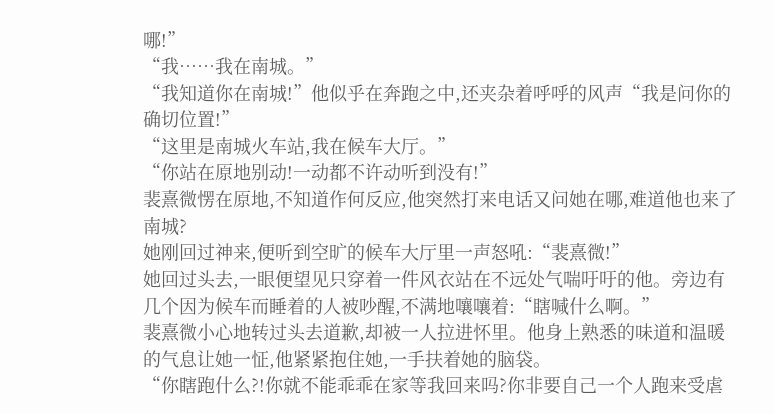哪!”
“我……我在南城。”
“我知道你在南城!”他似乎在奔跑之中,还夹杂着呼呼的风声“我是问你的确切位置!”
“这里是南城火车站,我在候车大厅。”
“你站在原地别动!一动都不许动听到没有!”
裴熹微愣在原地,不知道作何反应,他突然打来电话又问她在哪,难道他也来了南城?
她刚回过神来,便听到空旷的候车大厅里一声怒吼:“裴熹微!”
她回过头去,一眼便望见只穿着一件风衣站在不远处气喘吁吁的他。旁边有几个因为候车而睡着的人被吵醒,不满地嚷嚷着:“瞎喊什么啊。”
裴熹微小心地转过头去道歉,却被一人拉进怀里。他身上熟悉的味道和温暖的气息让她一怔,他紧紧抱住她,一手扶着她的脑袋。
“你瞎跑什么?!你就不能乖乖在家等我回来吗?你非要自己一个人跑来受虐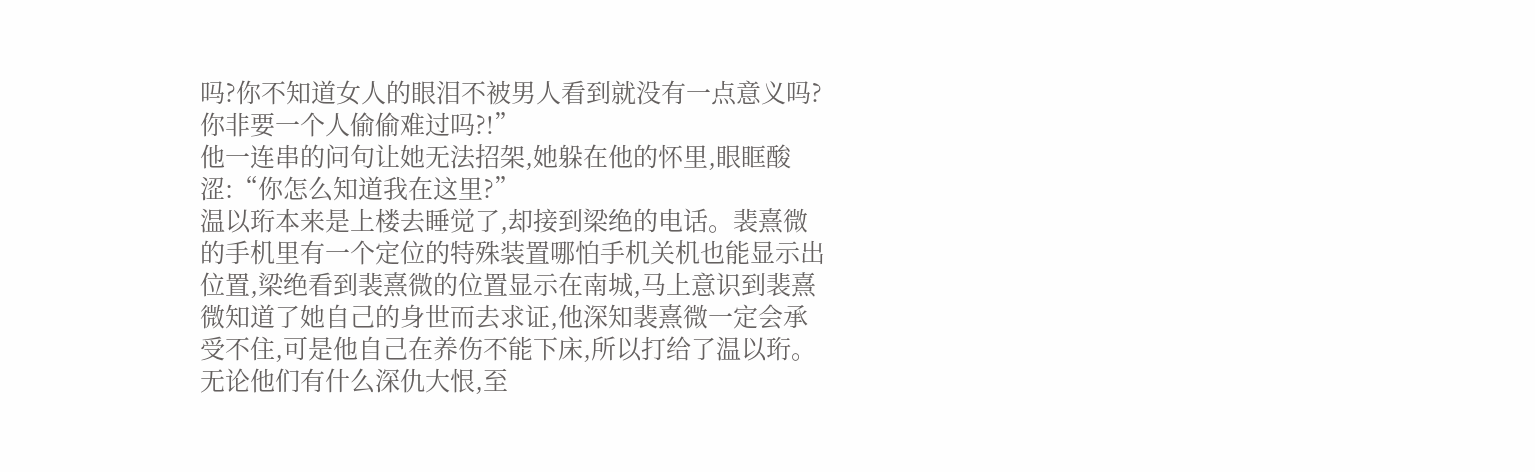吗?你不知道女人的眼泪不被男人看到就没有一点意义吗?你非要一个人偷偷难过吗?!”
他一连串的问句让她无法招架,她躲在他的怀里,眼眶酸涩:“你怎么知道我在这里?”
温以珩本来是上楼去睡觉了,却接到梁绝的电话。裴熹微的手机里有一个定位的特殊装置哪怕手机关机也能显示出位置,梁绝看到裴熹微的位置显示在南城,马上意识到裴熹微知道了她自己的身世而去求证,他深知裴熹微一定会承受不住,可是他自己在养伤不能下床,所以打给了温以珩。无论他们有什么深仇大恨,至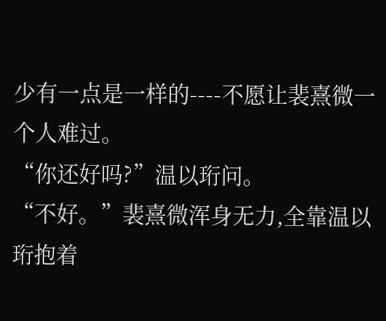少有一点是一样的----不愿让裴熹微一个人难过。
“你还好吗?”温以珩问。
“不好。”裴熹微浑身无力,全靠温以珩抱着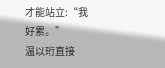才能站立:“我好累。”
温以珩直接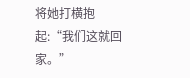将她打横抱起:“我们这就回家。”